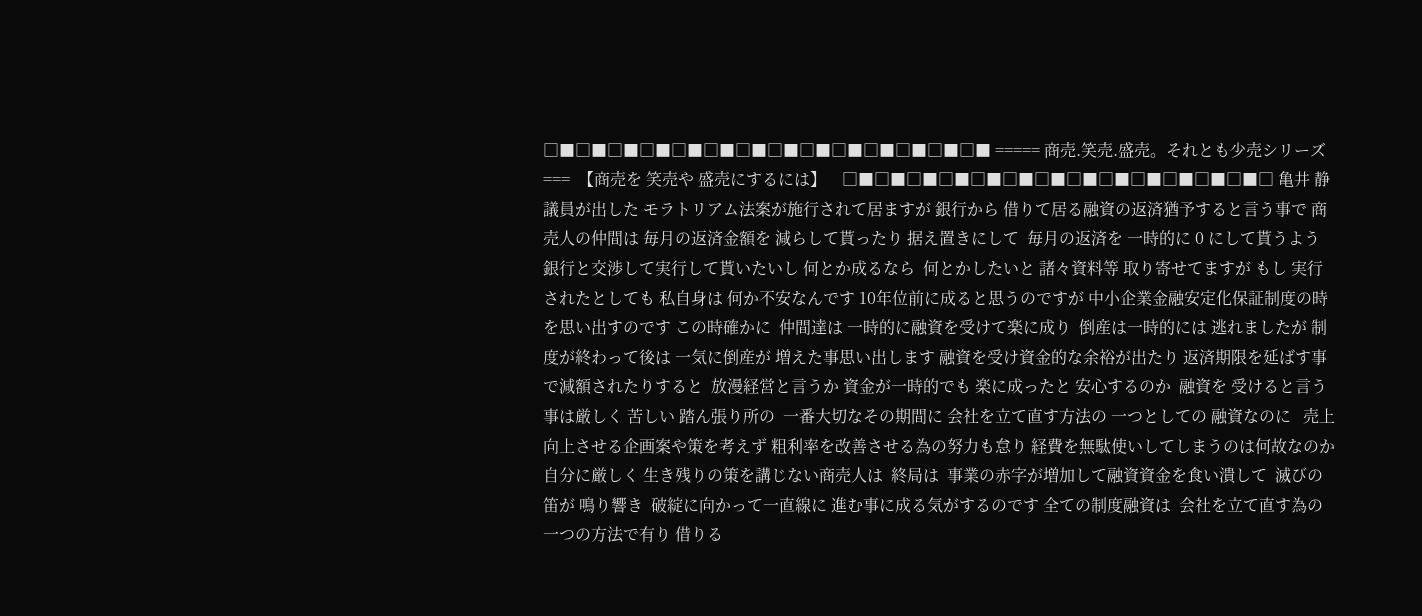□■□■□■□■□■□■□■□■□■□■□■□■□■□■ ===== 商売.笑売.盛売。それとも少売シリーズ ===  【商売を 笑売や 盛売にするには】    □■□■□■□■□■□■□■□■□■□■□■□■□■□ 亀井 静議員が出した モラトリアム法案が施行されて居ますが 銀行から 借りて居る融資の返済猶予すると言う事で 商売人の仲間は 毎月の返済金額を 減らして貰ったり 据え置きにして  毎月の返済を 一時的に 0 にして貰うよう 銀行と交渉して実行して貰いたいし 何とか成るなら  何とかしたいと 諸々資料等 取り寄せてますが もし 実行されたとしても 私自身は 何か不安なんです 10年位前に成ると思うのですが 中小企業金融安定化保証制度の時を思い出すのです この時確かに  仲間達は 一時的に融資を受けて楽に成り  倒産は一時的には 逃れましたが 制度が終わって後は 一気に倒産が 増えた事思い出します 融資を受け資金的な余裕が出たり 返済期限を延ばす事で減額されたりすると  放漫経営と言うか 資金が一時的でも 楽に成ったと 安心するのか  融資を 受けると言う事は厳しく 苦しい 踏ん張り所の  一番大切なその期間に 会社を立て直す方法の 一つとしての 融資なのに   売上向上させる企画案や策を考えず 粗利率を改善させる為の努力も怠り 経費を無駄使いしてしまうのは何故なのか 自分に厳しく 生き残りの策を講じない商売人は  終局は  事業の赤字が増加して融資資金を食い潰して  滅びの笛が 鳴り響き  破綻に向かって一直線に 進む事に成る気がするのです 全ての制度融資は  会社を立て直す為の 一つの方法で有り 借りる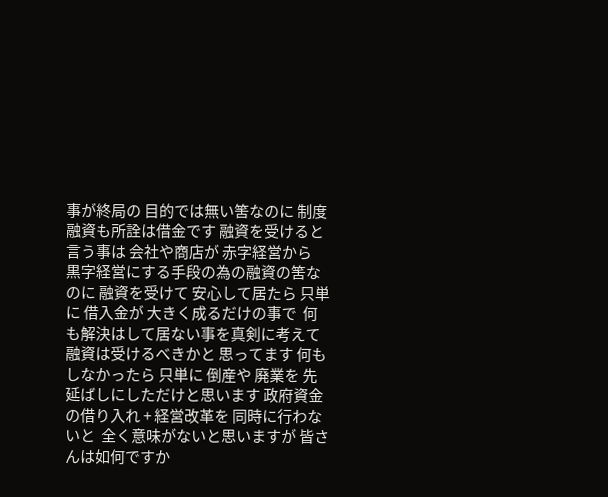事が終局の 目的では無い筈なのに 制度融資も所詮は借金です 融資を受けると言う事は 会社や商店が 赤字経営から  黒字経営にする手段の為の融資の筈なのに 融資を受けて 安心して居たら 只単に 借入金が 大きく成るだけの事で  何も解決はして居ない事を真剣に考えて融資は受けるべきかと 思ってます 何もしなかったら 只単に 倒産や 廃業を 先延ばしにしただけと思います 政府資金の借り入れ + 経営改革を 同時に行わないと  全く意味がないと思いますが 皆さんは如何ですか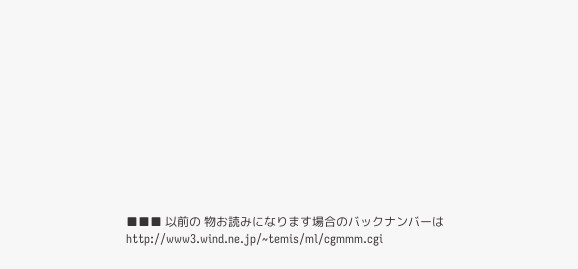■■■ 以前の 物お読みになります場合のバックナンバーは  http://www3.wind.ne.jp/~temis/ml/cgmmm.cgi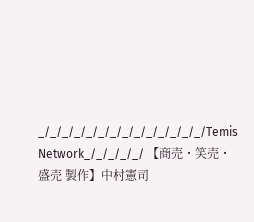_/_/_/_/_/_/_/_/_/_/_/_/_/_/Temis Network_/_/_/_/_/ 【商売・笑売・盛売 製作】中村憲司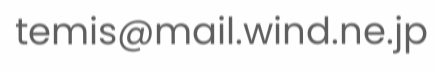temis@mail.wind.ne.jp